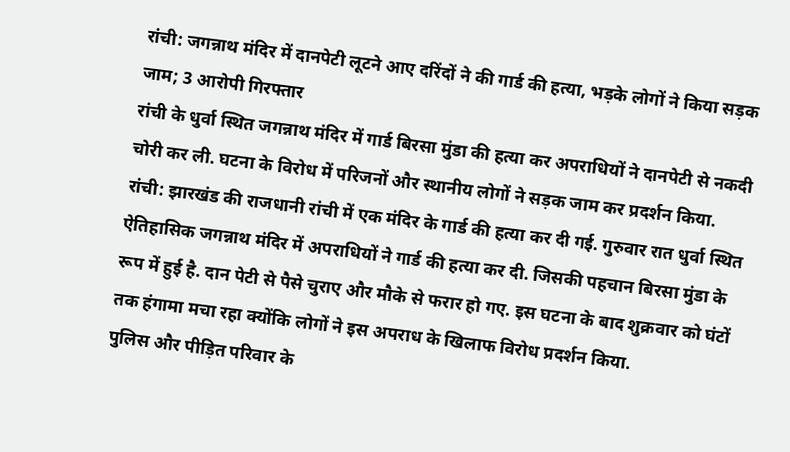रांची: जगन्नाथ मंदिर में दानपेटी लूटने आए दरिंदों ने की गार्ड की हत्या, भड़के लोगों ने किया सड़क जाम; 3 आरोपी गिरफ्तार
रांची के धुर्वा स्थित जगन्नाथ मंदिर में गार्ड बिरसा मुंडा की हत्या कर अपराधियों ने दानपेटी से नकदी चोरी कर ली. घटना के विरोध में परिजनों और स्थानीय लोगों ने सड़क जाम कर प्रदर्शन किया.
रांची: झारखंड की राजधानी रांची में एक मंदिर के गार्ड की हत्या कर दी गई. गुरुवार रात धुर्वा स्थित ऐतिहासिक जगन्नाथ मंदिर में अपराधियों ने गार्ड की हत्या कर दी. जिसकी पहचान बिरसा मुंडा के रूप में हुई है. दान पेटी से पैसे चुराए और मौके से फरार हो गए. इस घटना के बाद शुक्रवार को घंटों तक हंगामा मचा रहा क्योंकि लोगों ने इस अपराध के खिलाफ विरोध प्रदर्शन किया.
पुलिस और पीड़ित परिवार के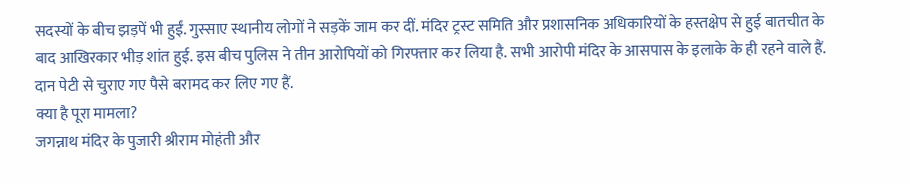सदस्यों के बीच झड़पें भी हुईं. गुस्साए स्थानीय लोगों ने सड़कें जाम कर दीं. मंदिर ट्रस्ट समिति और प्रशासनिक अधिकारियों के हस्तक्षेप से हुई बातचीत के बाद आखिरकार भीड़ शांत हुई. इस बीच पुलिस ने तीन आरोपियों को गिरफ्तार कर लिया है. सभी आरोपी मंदिर के आसपास के इलाके के ही रहने वाले हैं. दान पेटी से चुराए गए पैसे बरामद कर लिए गए हैं.
क्या है पूरा मामला?
जगन्नाथ मंदिर के पुजारी श्रीराम मोहंती और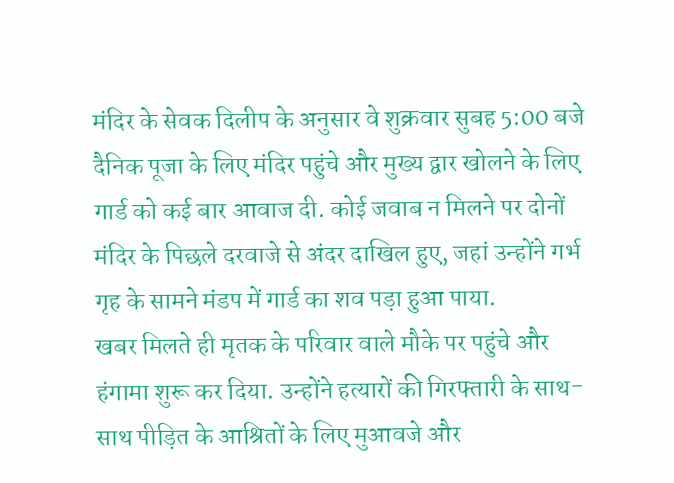मंदिर के सेवक दिलीप के अनुसार वे शुक्रवार सुबह 5:00 बजे दैनिक पूजा के लिए मंदिर पहुंचे और मुख्य द्वार खोलने के लिए गार्ड को कई बार आवाज दी. कोई जवाब न मिलने पर दोनों मंदिर के पिछले दरवाजे से अंदर दाखिल हुए, जहां उन्होंने गर्भ गृह के सामने मंडप में गार्ड का शव पड़ा हुआ पाया.
खबर मिलते ही मृतक के परिवार वाले मौके पर पहुंचे और हंगामा शुरू कर दिया. उन्होंने हत्यारों की गिरफ्तारी के साथ-साथ पीड़ित के आश्रितों के लिए मुआवजे और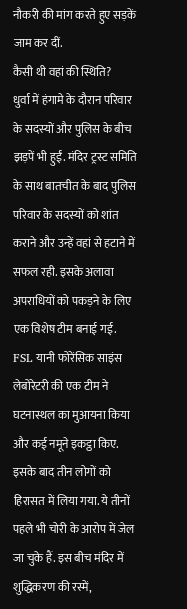नौकरी की मांग करते हुए सड़कें जाम कर दीं.
कैसी थी वहां की स्थिति?
धुर्वा में हंगामे के दौरान परिवार के सदस्यों और पुलिस के बीच झड़पें भी हुईं. मंदिर ट्रस्ट समिति के साथ बातचीत के बाद पुलिस परिवार के सदस्यों को शांत कराने और उन्हें वहां से हटाने में सफल रही. इसके अलावा अपराधियों को पकड़ने के लिए एक विशेष टीम बनाई गई.
FSL यानी फोरेंसिक साइंस लेबोरेटरी की एक टीम ने घटनास्थल का मुआयना किया और कई नमूने इकट्ठा किए. इसके बाद तीन लोगों को हिरासत में लिया गया. ये तीनों पहले भी चोरी के आरोप में जेल जा चुके हैं. इस बीच मंदिर में शुद्धिकरण की रस्में,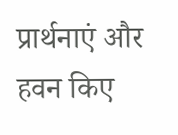प्रार्थनाएं और हवन किए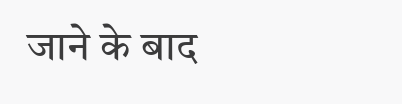जाने के बाद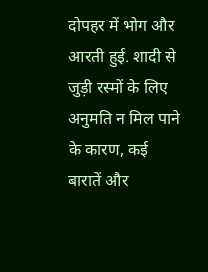दोपहर में भोग और आरती हुई. शादी से जुड़ी रस्मों के लिए अनुमति न मिल पाने के कारण, कई बारातें और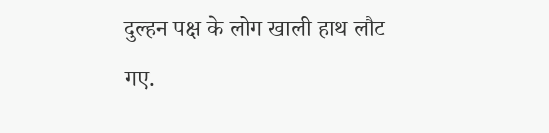दुल्हन पक्ष के लोग खाली हाथ लौट गए.